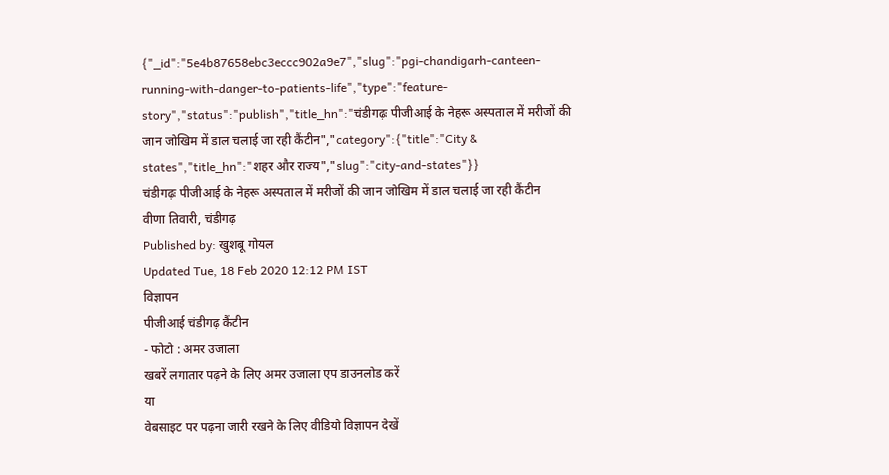{"_id":"5e4b87658ebc3eccc902a9e7","slug":"pgi-chandigarh-canteen-running-with-danger-to-patients-life","type":"feature-story","status":"publish","title_hn":"चंडीगढ़ः पीजीआई के नेहरू अस्पताल में मरीजों की जान जोखिम में डाल चलाई जा रही कैंटीन","category":{"title":"City & states","title_hn":"शहर और राज्य","slug":"city-and-states"}}
चंडीगढ़ः पीजीआई के नेहरू अस्पताल में मरीजों की जान जोखिम में डाल चलाई जा रही कैंटीन
वीणा तिवारी, चंडीगढ़
Published by: खुशबू गोयल
Updated Tue, 18 Feb 2020 12:12 PM IST
विज्ञापन
पीजीआई चंडीगढ़ कैंटीन
- फोटो : अमर उजाला
खबरें लगातार पढ़ने के लिए अमर उजाला एप डाउनलोड करें
या
वेबसाइट पर पढ़ना जारी रखने के लिए वीडियो विज्ञापन देखें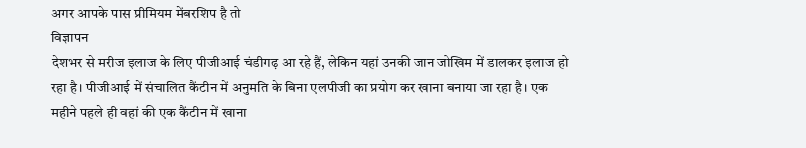अगर आपके पास प्रीमियम मेंबरशिप है तो
विज्ञापन
देशभर से मरीज इलाज के लिए पीजीआई चंडीगढ़ आ रहे हैं, लेकिन यहां उनकी जान जोखिम में डालकर इलाज हो रहा है। पीजीआई में संचालित कैंटीन में अनुमति के बिना एलपीजी का प्रयोग कर खाना बनाया जा रहा है। एक महीने पहले ही वहां की एक कैंटीन में खाना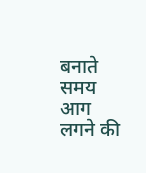बनाते समय आग लगने की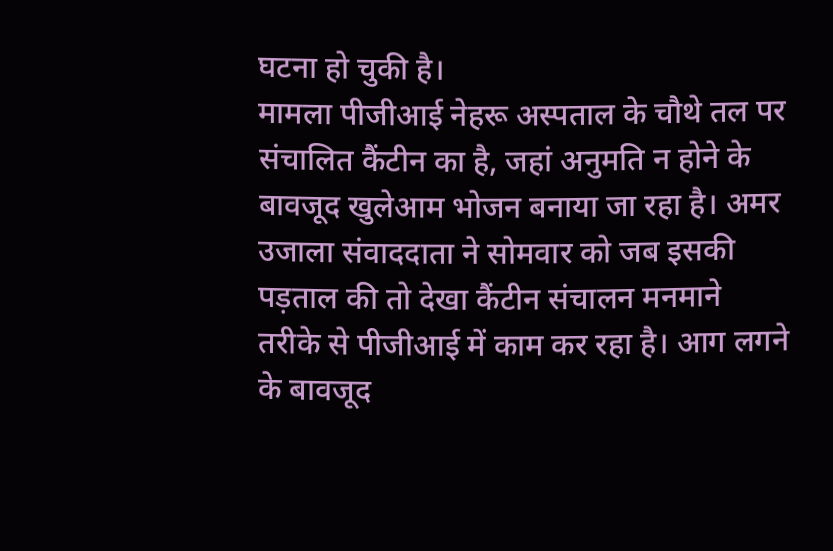घटना हो चुकी है।
मामला पीजीआई नेहरू अस्पताल के चौथे तल पर संचालित कैंटीन का है, जहां अनुमति न होने के बावजूद खुलेआम भोजन बनाया जा रहा है। अमर उजाला संवाददाता ने सोमवार को जब इसकी पड़ताल की तो देखा कैंटीन संचालन मनमाने तरीके से पीजीआई में काम कर रहा है। आग लगने के बावजूद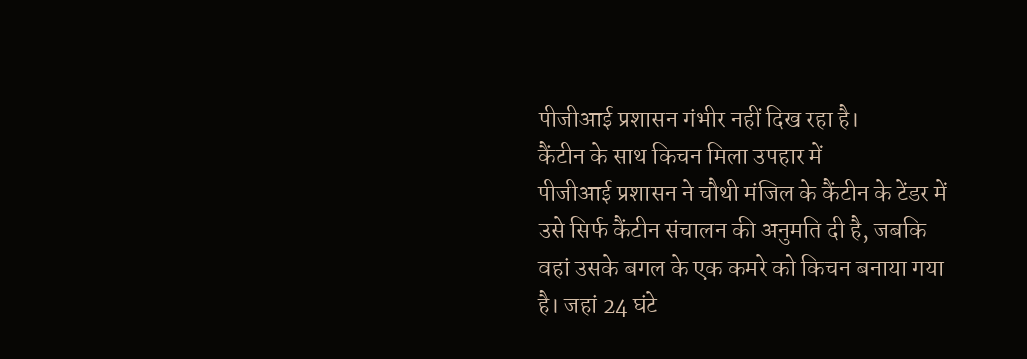पीजीआई प्रशासन गंभीर नहीं दिख रहा है।
कैंटीन के साथ किचन मिला उपहार में
पीजीआई प्रशासन ने चौथी मंजिल के कैंटीन के टेंडर में उसे सिर्फ कैंटीन संचालन की अनुमति दी है, जबकि वहां उसके बगल के एक कमरे को किचन बनाया गया है। जहां 24 घंटे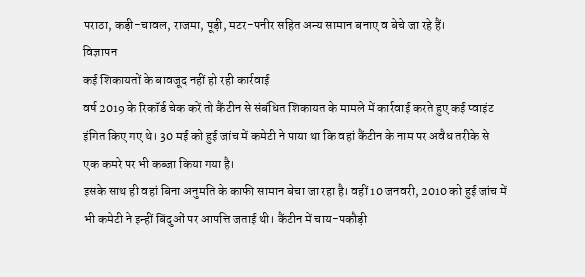पराठा, कड़ी-चावल, राजमा, पूड़ी, मटर-पनीर सहित अन्य सामान बनाए व बेचे जा रहे हैं।
विज्ञापन
कई शिकायतों के बावजूद नहीं हो रही कार्रवाई
वर्ष 2019 के रिकॉर्ड चेक करें तो कैंटीन से संबंधित शिकायत के मामले में कार्रवाई करते हुए कई प्वाइंट इंगित किए गए थे। 30 मई को हुई जांच में कमेटी ने पाया था कि वहां कैंटीन के नाम पर अवैध तरीके से एक कमरे पर भी कब्जा किया गया है।
इसके साथ ही वहां बिना अनुमति के काफी सामान बेचा जा रहा है। वहीं 10 जनवरी, 2010 को हुई जांच में भी कमेटी ने इन्हीं बिंदुओं पर आपत्ति जताई थी। कैंटीन में चाय-पकौड़ी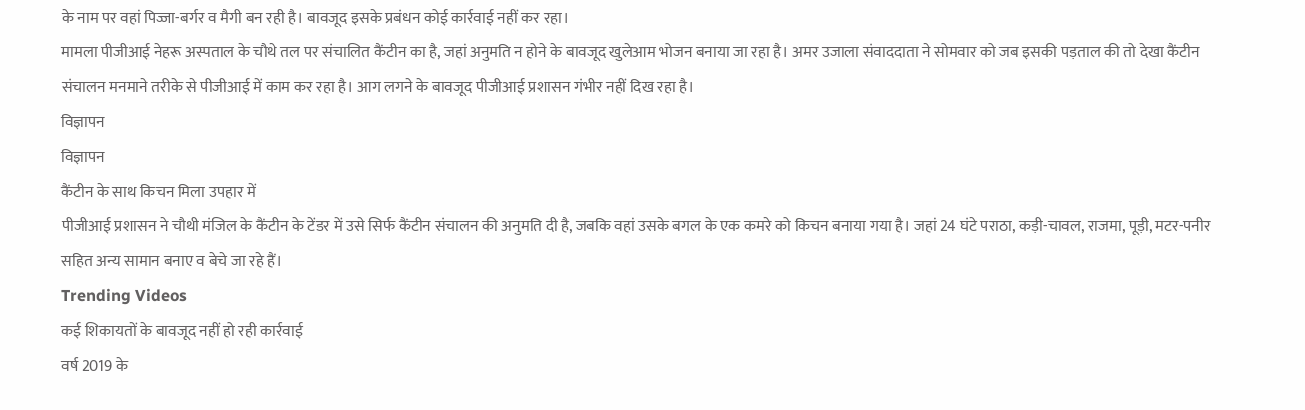के नाम पर वहां पिज्जा-बर्गर व मैगी बन रही है। बावजूद इसके प्रबंधन कोई कार्रवाई नहीं कर रहा।
मामला पीजीआई नेहरू अस्पताल के चौथे तल पर संचालित कैंटीन का है, जहां अनुमति न होने के बावजूद खुलेआम भोजन बनाया जा रहा है। अमर उजाला संवाददाता ने सोमवार को जब इसकी पड़ताल की तो देखा कैंटीन संचालन मनमाने तरीके से पीजीआई में काम कर रहा है। आग लगने के बावजूद पीजीआई प्रशासन गंभीर नहीं दिख रहा है।
विज्ञापन
विज्ञापन
कैंटीन के साथ किचन मिला उपहार में
पीजीआई प्रशासन ने चौथी मंजिल के कैंटीन के टेंडर में उसे सिर्फ कैंटीन संचालन की अनुमति दी है, जबकि वहां उसके बगल के एक कमरे को किचन बनाया गया है। जहां 24 घंटे पराठा, कड़ी-चावल, राजमा, पूड़ी, मटर-पनीर सहित अन्य सामान बनाए व बेचे जा रहे हैं।
Trending Videos
कई शिकायतों के बावजूद नहीं हो रही कार्रवाई
वर्ष 2019 के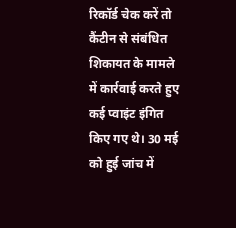रिकॉर्ड चेक करें तो कैंटीन से संबंधित शिकायत के मामले में कार्रवाई करते हुए कई प्वाइंट इंगित किए गए थे। 30 मई को हुई जांच में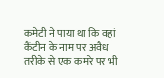कमेटी ने पाया था कि वहां कैंटीन के नाम पर अवैध तरीके से एक कमरे पर भी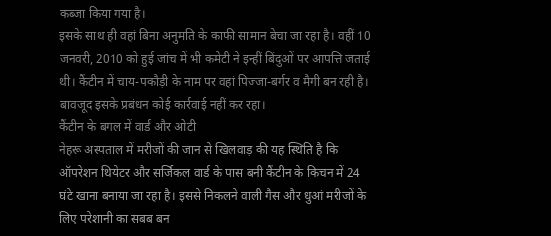कब्जा किया गया है।
इसके साथ ही वहां बिना अनुमति के काफी सामान बेचा जा रहा है। वहीं 10 जनवरी, 2010 को हुई जांच में भी कमेटी ने इन्हीं बिंदुओं पर आपत्ति जताई थी। कैंटीन में चाय-पकौड़ी के नाम पर वहां पिज्जा-बर्गर व मैगी बन रही है। बावजूद इसके प्रबंधन कोई कार्रवाई नहीं कर रहा।
कैंटीन के बगल में वार्ड और ओटी
नेहरू अस्पताल में मरीजों की जान से खिलवाड़ की यह स्थिति है कि ऑपरेशन थियेटर और सर्जिकल वार्ड के पास बनी कैंटीन के किचन में 24 घंटे खाना बनाया जा रहा है। इससे निकलने वाली गैस और धुआं मरीजों के लिए परेशानी का सबब बन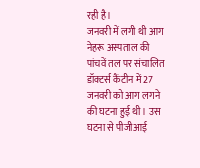रही है।
जनवरी में लगी थी आग
नेहरू अस्पताल की पांचवें तल पर संचालित डॉक्टर्स कैंटीन में 27 जनवरी को आग लगने की घटना हुई थी। उस घटना से पीजीआई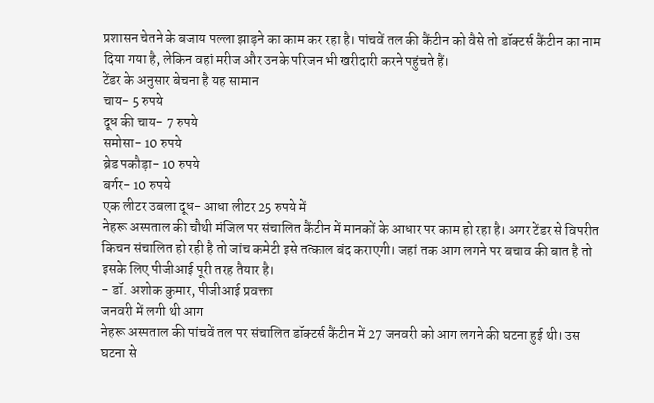प्रशासन चेतने के बजाय पल्ला झाड़ने का काम कर रहा है। पांचवें तल की कैंटीन को वैसे तो डॉक्टर्स कैंटीन का नाम दिया गया है, लेकिन वहां मरीज और उनके परिजन भी खरीदारी करने पहुंचते हैं।
टेंडर के अनुसार बेचना है यह सामान
चाय- 5 रुपये
दूध की चाय- 7 रुपये
समोसा- 10 रुपये
ब्रेड पकौड़ा- 10 रुपये
बर्गर- 10 रुपये
एक लीटर उबला दूध- आधा लीटर 25 रुपये में
नेहरू अस्पताल की चौथी मंजिल पर संचालित कैंटीन में मानकों के आधार पर काम हो रहा है। अगर टेंडर से विपरीत किचन संचालित हो रही है तो जांच कमेटी इसे तत्काल बंद कराएगी। जहां तक आग लगने पर बचाव की बात है तो इसके लिए पीजीआई पूरी तरह तैयार है।
- डॉ. अशोक कुमार, पीजीआई प्रवक्ता
जनवरी में लगी थी आग
नेहरू अस्पताल की पांचवें तल पर संचालित डॉक्टर्स कैंटीन में 27 जनवरी को आग लगने की घटना हुई थी। उस घटना से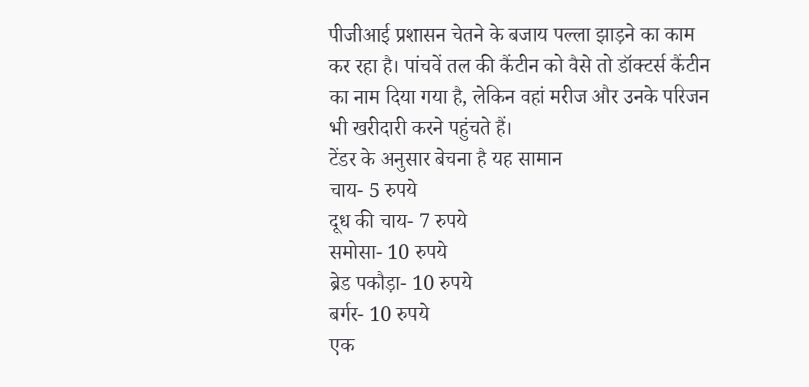पीजीआई प्रशासन चेतने के बजाय पल्ला झाड़ने का काम कर रहा है। पांचवें तल की कैंटीन को वैसे तो डॉक्टर्स कैंटीन का नाम दिया गया है, लेकिन वहां मरीज और उनके परिजन भी खरीदारी करने पहुंचते हैं।
टेंडर के अनुसार बेचना है यह सामान
चाय- 5 रुपये
दूध की चाय- 7 रुपये
समोसा- 10 रुपये
ब्रेड पकौड़ा- 10 रुपये
बर्गर- 10 रुपये
एक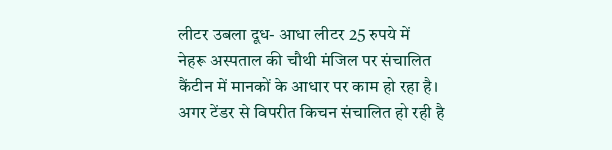लीटर उबला दूध- आधा लीटर 25 रुपये में
नेहरू अस्पताल की चौथी मंजिल पर संचालित कैंटीन में मानकों के आधार पर काम हो रहा है। अगर टेंडर से विपरीत किचन संचालित हो रही है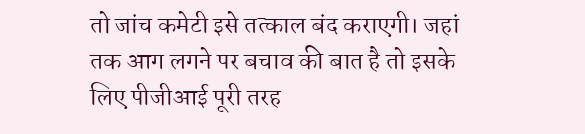तो जांच कमेटी इसे तत्काल बंद कराएगी। जहां तक आग लगने पर बचाव की बात है तो इसके लिए पीजीआई पूरी तरह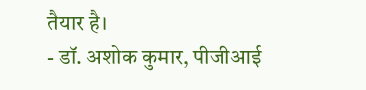तैयार है।
- डॉ. अशोक कुमार, पीजीआई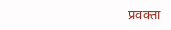प्रवक्ता